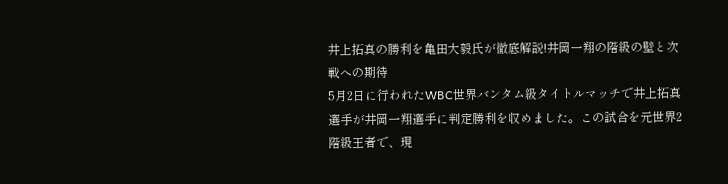井上拓真の勝利を亀田大毅氏が徹底解説!井岡一翔の階級の壁と次戦への期待
5月2日に行われたWBC世界バンタム級タイトルマッチで井上拓真選手が井岡一翔選手に判定勝利を収めました。この試合を元世界2階級王者で、現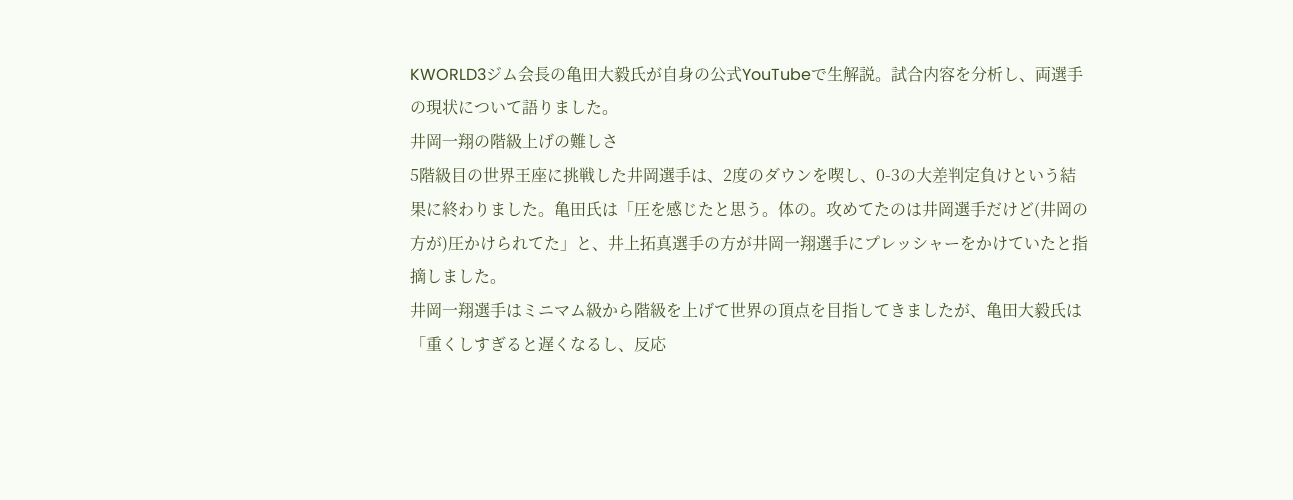KWORLD3ジム会長の亀田大毅氏が自身の公式YouTubeで生解説。試合内容を分析し、両選手の現状について語りました。
井岡一翔の階級上げの難しさ
5階級目の世界王座に挑戦した井岡選手は、2度のダウンを喫し、0-3の大差判定負けという結果に終わりました。亀田氏は「圧を感じたと思う。体の。攻めてたのは井岡選手だけど(井岡の方が)圧かけられてた」と、井上拓真選手の方が井岡一翔選手にプレッシャーをかけていたと指摘しました。
井岡一翔選手はミニマム級から階級を上げて世界の頂点を目指してきましたが、亀田大毅氏は「重くしすぎると遅くなるし、反応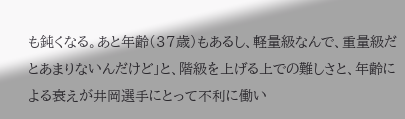も鈍くなる。あと年齢(37歳)もあるし、軽量級なんで、重量級だとあまりないんだけど」と、階級を上げる上での難しさと、年齢による衰えが井岡選手にとって不利に働い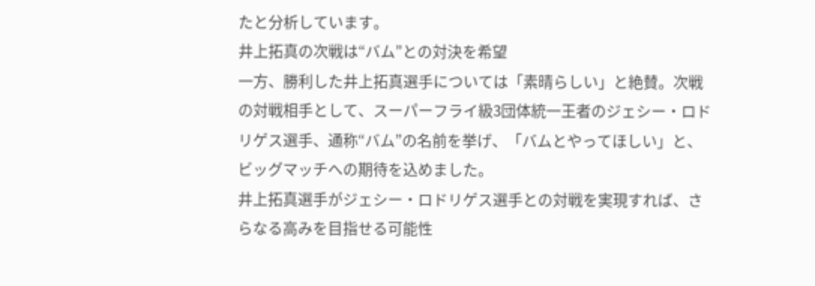たと分析しています。
井上拓真の次戦は“バム”との対決を希望
一方、勝利した井上拓真選手については「素晴らしい」と絶賛。次戦の対戦相手として、スーパーフライ級3団体統一王者のジェシー・ロドリゲス選手、通称“バム”の名前を挙げ、「バムとやってほしい」と、ビッグマッチへの期待を込めました。
井上拓真選手がジェシー・ロドリゲス選手との対戦を実現すれば、さらなる高みを目指せる可能性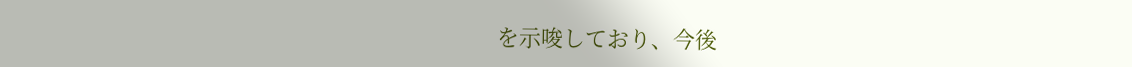を示唆しており、今後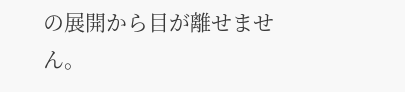の展開から目が離せません。